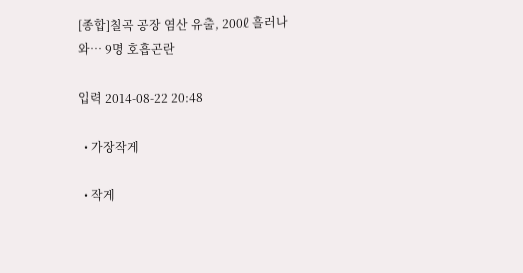[종합]칠곡 공장 염산 유출, 200ℓ 흘러나와… 9명 호흡곤란

입력 2014-08-22 20:48

  • 가장작게

  • 작게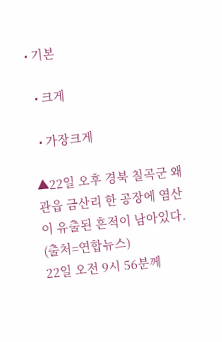• 기본

  • 크게

  • 가장크게

▲22일 오후 경북 칠곡군 왜관읍 금산리 한 공장에 염산이 유출된 흔적이 남아있다. (출처=연합뉴스)
22일 오전 9시 56분께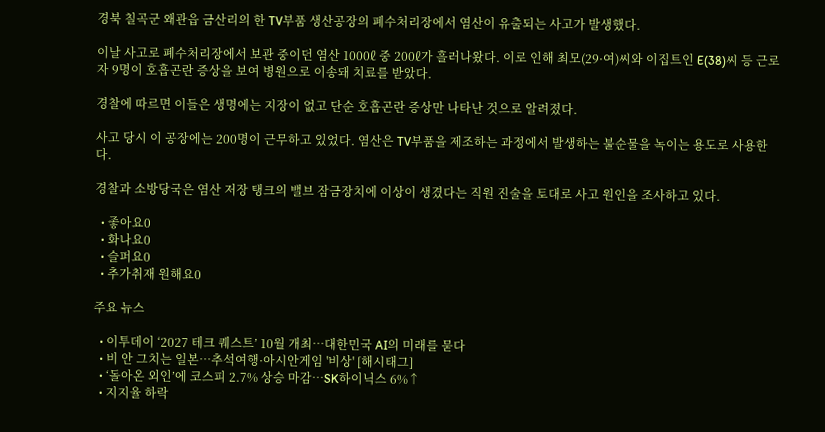경북 칠곡군 왜관읍 금산리의 한 TV부품 생산공장의 폐수처리장에서 염산이 유출되는 사고가 발생했다.

이날 사고로 폐수처리장에서 보관 중이던 염산 1000ℓ 중 200ℓ가 흘러나왔다. 이로 인해 최모(29·여)씨와 이집트인 E(38)씨 등 근로자 9명이 호흡곤란 증상을 보여 병원으로 이송돼 치료를 받았다.

경찰에 따르면 이들은 생명에는 지장이 없고 단순 호흡곤란 증상만 나타난 것으로 알려졌다.

사고 당시 이 공장에는 200명이 근무하고 있었다. 염산은 TV부품을 제조하는 과정에서 발생하는 불순물을 녹이는 용도로 사용한다.

경찰과 소방당국은 염산 저장 탱크의 밸브 잠금장치에 이상이 생겼다는 직원 진술을 토대로 사고 원인을 조사하고 있다.

  • 좋아요0
  • 화나요0
  • 슬퍼요0
  • 추가취재 원해요0

주요 뉴스

  • 이투데이 ‘2027 테크 퀘스트’ 10월 개최⋯대한민국 AI의 미래를 묻다
  • 비 안 그치는 일본…추석여행·아시안게임 '비상' [해시태그]
  • ‘돌아온 외인’에 코스피 2.7% 상승 마감⋯SK하이닉스 6%↑
  • 지지율 하락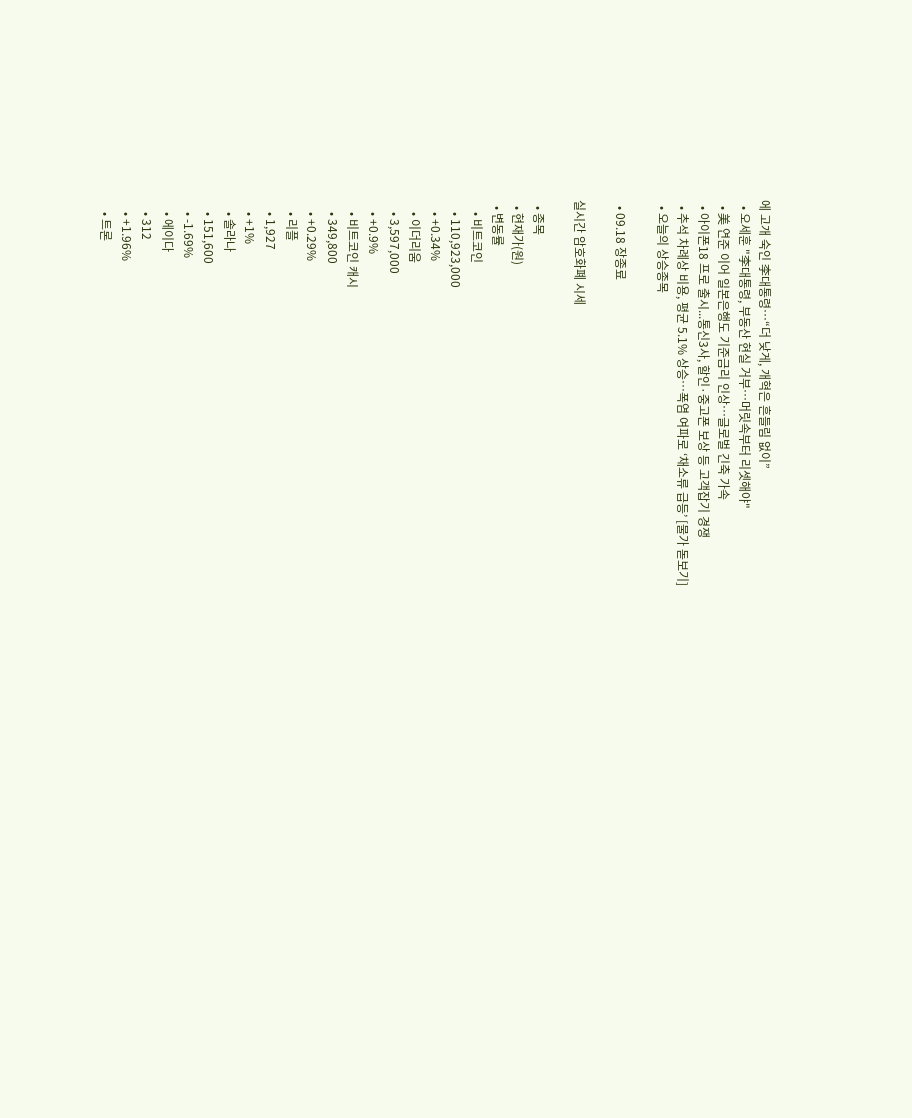에 고개 숙인 李대통령⋯“더 낮게, 개혁은 흔들림 없이”
  • 오세훈 "李대통령, 부동산 현실 거부⋯머릿속부터 리셋해야"
  • 美 연준 이어 일본은행도 기준금리 인상⋯글로벌 긴축 가속
  • 아이폰18 프로 출시...통신3사, 할인·중고폰 보상 등 고객잡기 경쟁
  • 추석 차례상 비용, 평균 5.1% 상승…폭염 여파로 ‘채소류 급등’ [물가 돋보기]
  • 오늘의 상승종목

  • 09.18 장종료

실시간 암호화폐 시세

  • 종목
  • 현재가(원)
  • 변동률
    • 비트코인
    • 110,923,000
    • +0.34%
    • 이더리움
    • 3,597,000
    • +0.9%
    • 비트코인 캐시
    • 349,800
    • +0.29%
    • 리플
    • 1,927
    • +1%
    • 솔라나
    • 151,600
    • -1.69%
    • 에이다
    • 312
    • +1.96%
    • 트론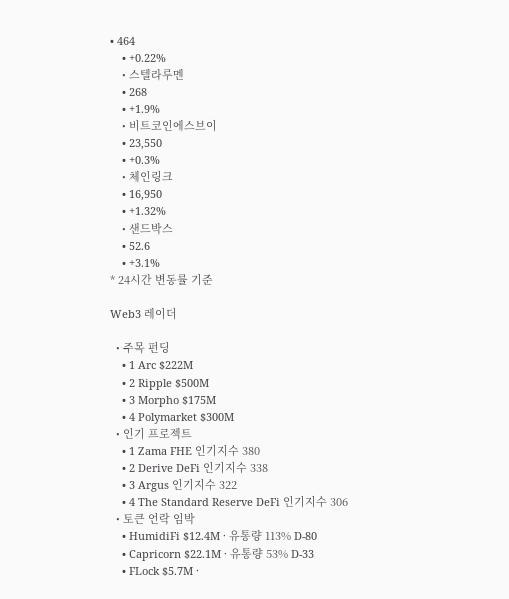• 464
    • +0.22%
    • 스텔라루멘
    • 268
    • +1.9%
    • 비트코인에스브이
    • 23,550
    • +0.3%
    • 체인링크
    • 16,950
    • +1.32%
    • 샌드박스
    • 52.6
    • +3.1%
* 24시간 변동률 기준

Web3 레이더

  • 주목 펀딩
    • 1 Arc $222M
    • 2 Ripple $500M
    • 3 Morpho $175M
    • 4 Polymarket $300M
  • 인기 프로젝트
    • 1 Zama FHE 인기지수 380
    • 2 Derive DeFi 인기지수 338
    • 3 Argus 인기지수 322
    • 4 The Standard Reserve DeFi 인기지수 306
  • 토큰 언락 임박
    • HumidiFi $12.4M · 유통량 113% D-80
    • Capricorn $22.1M · 유통량 53% D-33
    • FLock $5.7M ·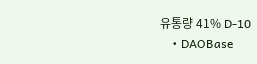유통량 41% D-10
    • DAOBase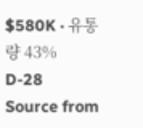$580K · 유통량 43% D-28
Source from